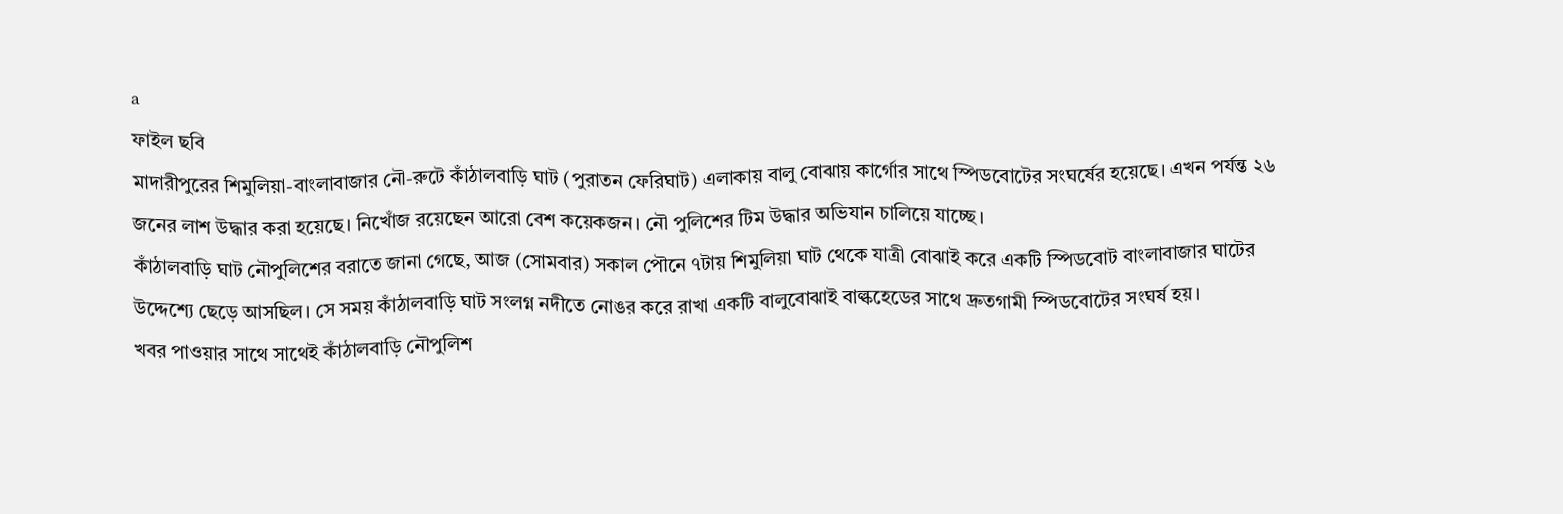a
ফাইল ছবি
মাদারীপুরের শিমুলিয়া-বাংলাবাজার নৌ-রুটে কাঁঠালবাড়ি ঘাট (পুরাতন ফেরিঘাট) এলাকায় বালু বোঝায় কার্গোর সাথে স্পিডবোটের সংঘর্ষের হয়েছে। এখন পর্যন্ত ২৬ জনের লাশ উদ্ধার করা হয়েছে। নিখোঁজ রয়েছেন আরো বেশ কয়েকজন। নৌ পুলিশের টিম উদ্ধার অভিযান চালিয়ে যাচ্ছে।
কাঁঠালবাড়ি ঘাট নৌপুলিশের বরাতে জানা গেছে, আজ (সোমবার) সকাল পৌনে ৭টায় শিমুলিয়া ঘাট থেকে যাত্রী বোঝাই করে একটি স্পিডবোট বাংলাবাজার ঘাটের উদ্দেশ্যে ছেড়ে আসছিল। সে সময় কাঁঠালবাড়ি ঘাট সংলগ্ন নদীতে নোঙর করে রাখা একটি বালুবোঝাই বাল্কহেডের সাথে দ্রুতগামী স্পিডবোটের সংঘর্ষ হয়।
খবর পাওয়ার সাথে সাথেই কাঁঠালবাড়ি নৌপুলিশ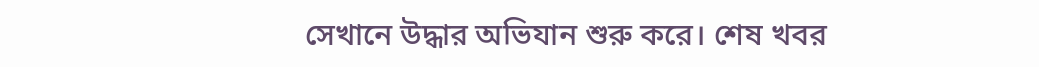সেখানে উদ্ধার অভিযান শুরু করে। শেষ খবর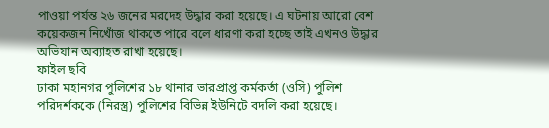পাওয়া পর্যন্ত ২৬ জনের মরদেহ উদ্ধার করা হয়েছে। এ ঘটনায় আরো বেশ কয়েকজন নিখোঁজ থাকতে পারে বলে ধারণা করা হচ্ছে তাই এখনও উদ্ধার অভিযান অব্যাহত রাখা হয়েছে।
ফাইল ছবি
ঢাকা মহানগর পুলিশের ১৮ থানার ভারপ্রাপ্ত কর্মকর্তা (ওসি) পুলিশ পরিদর্শককে (নিরস্ত্র) পুলিশের বিভিন্ন ইউনিটে বদলি করা হয়েছে।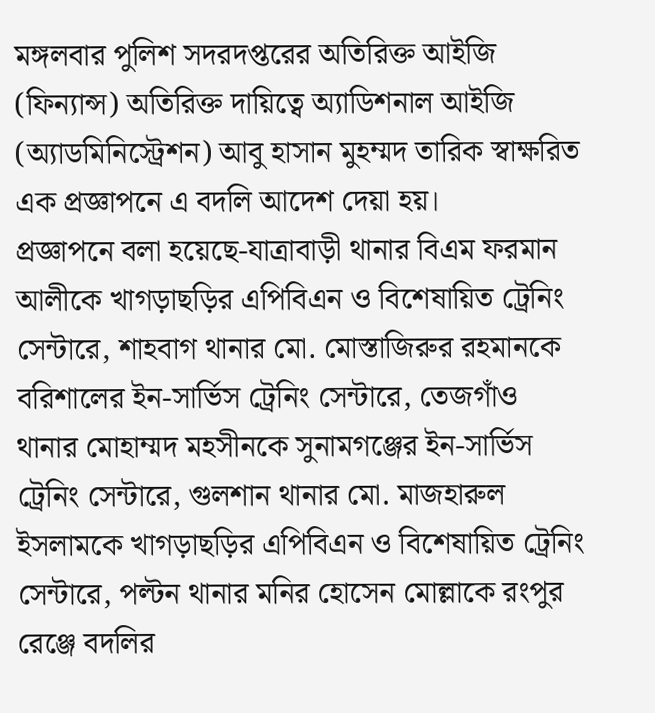মঙ্গলবার পুলিশ সদরদপ্তরের অতিরিক্ত আইজি (ফিন্যান্স) অতিরিক্ত দায়িত্বে অ্যাডিশনাল আইজি (অ্যাডমিনিস্ট্রেশন) আবু হাসান মুহম্মদ তারিক স্বাক্ষরিত এক প্রজ্ঞাপনে এ বদলি আদেশ দেয়া হয়।
প্রজ্ঞাপনে বলা হয়েছে-যাত্রাবাড়ী থানার বিএম ফরমান আলীকে খাগড়াছড়ির এপিবিএন ও বিশেষায়িত ট্রেনিং সেন্টারে, শাহবাগ থানার মো. মোস্তাজিরুর রহমানকে বরিশালের ইন-সার্ভিস ট্রেনিং সেন্টারে, তেজগাঁও থানার মোহাম্মদ মহসীনকে সুনামগঞ্জের ইন-সার্ভিস ট্রেনিং সেন্টারে, গুলশান থানার মো. মাজহারুল ইসলামকে খাগড়াছড়ির এপিবিএন ও বিশেষায়িত ট্রেনিং সেন্টারে, পল্টন থানার মনির হোসেন মোল্লাকে রংপুর রেঞ্জে বদলির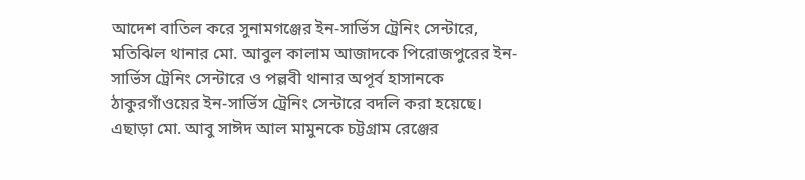আদেশ বাতিল করে সুনামগঞ্জের ইন-সার্ভিস ট্রেনিং সেন্টারে, মতিঝিল থানার মো. আবুল কালাম আজাদকে পিরোজপুরের ইন-সার্ভিস ট্রেনিং সেন্টারে ও পল্লবী থানার অপূর্ব হাসানকে ঠাকুরগাঁওয়ের ইন-সার্ভিস ট্রেনিং সেন্টারে বদলি করা হয়েছে।
এছাড়া মো. আবু সাঈদ আল মামুনকে চট্টগ্রাম রেঞ্জের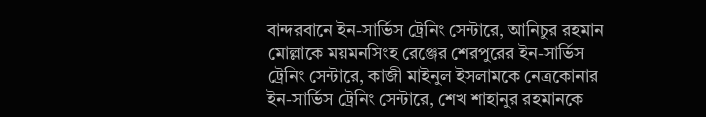বান্দরবানে ইন-সার্ভিস ট্রেনিং সেন্টারে, আনিচুর রহমান মোল্লাকে ময়মনসিংহ রেঞ্জের শেরপুরের ইন-সার্ভিস ট্রেনিং সেন্টারে, কাজী মাইনুল ইসলামকে নেত্রকোনার ইন-সার্ভিস ট্রেনিং সেন্টারে, শেখ শাহানুর রহমানকে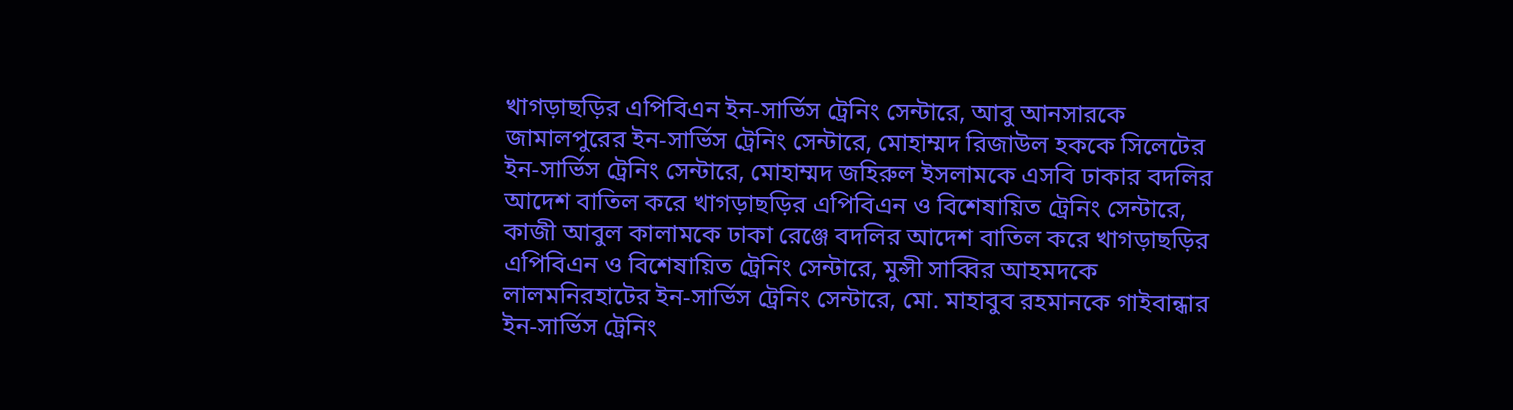খাগড়াছড়ির এপিবিএন ইন-সার্ভিস ট্রেনিং সেন্টারে, আবু আনসারকে জামালপুরের ইন-সার্ভিস ট্রেনিং সেন্টারে, মোহাম্মদ রিজাউল হককে সিলেটের ইন-সার্ভিস ট্রেনিং সেন্টারে, মোহাম্মদ জহিরুল ইসলামকে এসবি ঢাকার বদলির আদেশ বাতিল করে খাগড়াছড়ির এপিবিএন ও বিশেষায়িত ট্রেনিং সেন্টারে, কাজী আবুল কালামকে ঢাকা রেঞ্জে বদলির আদেশ বাতিল করে খাগড়াছড়ির এপিবিএন ও বিশেষায়িত ট্রেনিং সেন্টারে, মুন্সী সাব্বির আহমদকে লালমনিরহাটের ইন-সার্ভিস ট্রেনিং সেন্টারে, মো. মাহাবুব রহমানকে গাইবান্ধার ইন-সার্ভিস ট্রেনিং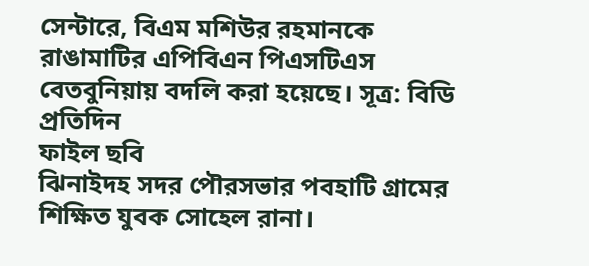সেন্টারে, বিএম মশিউর রহমানকে রাঙামাটির এপিবিএন পিএসটিএস বেতবুনিয়ায় বদলি করা হয়েছে। সূত্র: বিডি প্রতিদিন
ফাইল ছবি
ঝিনাইদহ সদর পৌরসভার পবহাটি গ্রামের শিক্ষিত যুবক সোহেল রানা।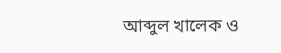আব্দুল খালেক ও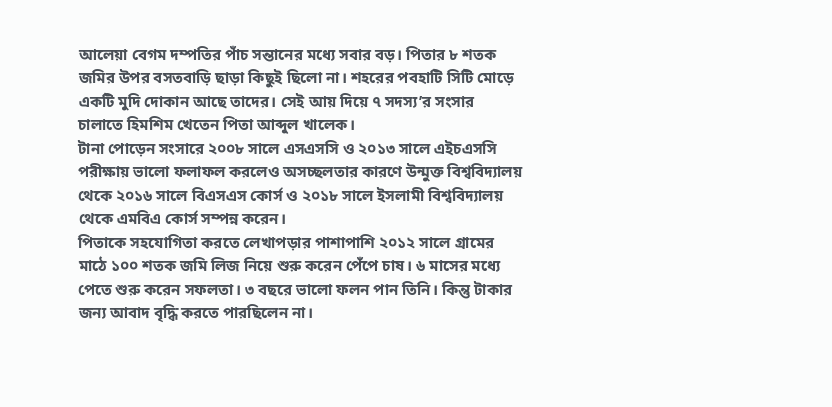আলেয়া বেগম দম্পতির পাঁচ সন্তানের মধ্যে সবার বড়। পিতার ৮ শতক জমির উপর বসতবাড়ি ছাড়া কিছুই ছিলো না। শহরের পবহাটি সিটি মোড়ে একটি মুদি দোকান আছে তাদের। সেই আয় দিয়ে ৭ সদস্য’র সংসার চালাতে হিমশিম খেতেন পিতা আব্দুল খালেক।
টানা পোড়েন সংসারে ২০০৮ সালে এসএসসি ও ২০১৩ সালে এইচএসসি পরীক্ষায় ভালো ফলাফল করলেও অসচ্ছলতার কারণে উন্মুক্ত বিশ্ববিদ্যালয় থেকে ২০১৬ সালে বিএসএস কোর্স ও ২০১৮ সালে ইসলামী বিশ্ববিদ্যালয় থেকে এমবিএ কোর্স সম্পন্ন করেন।
পিতাকে সহযোগিতা করতে লেখাপড়ার পাশাপাশি ২০১২ সালে গ্রামের মাঠে ১০০ শতক জমি লিজ নিয়ে শুরু করেন পেঁপে চাষ। ৬ মাসের মধ্যে পেতে শুরু করেন সফলতা। ৩ বছরে ভালো ফলন পান তিনি। কিন্তু টাকার জন্য আবাদ বৃদ্ধি করতে পারছিলেন না।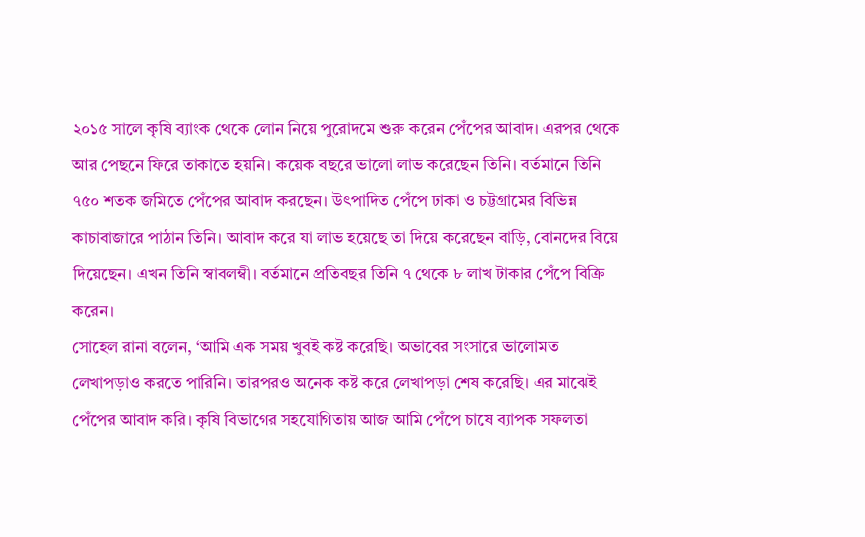২০১৫ সালে কৃষি ব্যাংক থেকে লোন নিয়ে পুরোদমে শুরু করেন পেঁপের আবাদ। এরপর থেকে আর পেছনে ফিরে তাকাতে হয়নি। কয়েক বছরে ভালো লাভ করেছেন তিনি। বর্তমানে তিনি ৭৫০ শতক জমিতে পেঁপের আবাদ করছেন। উৎপাদিত পেঁপে ঢাকা ও চট্টগ্রামের বিভিন্ন কাচাবাজারে পাঠান তিনি। আবাদ করে যা লাভ হয়েছে তা দিয়ে করেছেন বাড়ি, বোনদের বিয়ে দিয়েছেন। এখন তিনি স্বাবলম্বী। বর্তমানে প্রতিবছর তিনি ৭ থেকে ৮ লাখ টাকার পেঁপে বিক্রি করেন।
সোহেল রানা বলেন, ‘আমি এক সময় খুবই কষ্ট করেছি। অভাবের সংসারে ভালোমত লেখাপড়াও করতে পারিনি। তারপরও অনেক কষ্ট করে লেখাপড়া শেষ করেছি। এর মাঝেই পেঁপের আবাদ করি। কৃষি বিভাগের সহযোগিতায় আজ আমি পেঁপে চাষে ব্যাপক সফলতা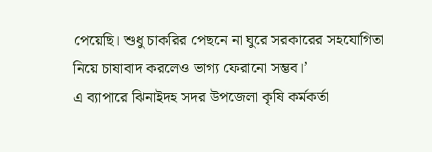পেয়েছি। শুধু চাকরির পেছনে না ঘুরে সরকারের সহযোগিতা নিয়ে চাষাবাদ করলেও ভাগ্য ফেরানো সম্ভব।’
এ ব্যাপারে ঝিনাইদহ সদর উপজেলা কৃষি কর্মকর্তা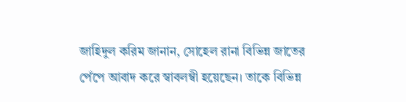জাহিদুল করিম জানান, সোহেল রানা বিভিন্ন জাতের পেঁপে আবাদ করে স্বাবলম্বী হয়েছেন। তাকে বিভিন্ন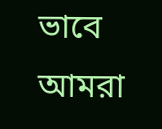ভাবে আমরা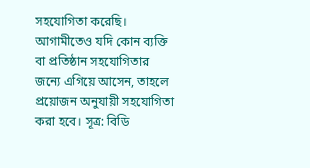সহযোগিতা করেছি। আগামীতেও যদি কোন ব্যক্তি বা প্রতিষ্ঠান সহযোগিতার জন্যে এগিয়ে আসেন, তাহলে প্রয়োজন অনুযায়ী সহযোগিতা করা হবে। সূত্র: বিডি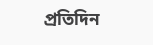প্রতিদিন